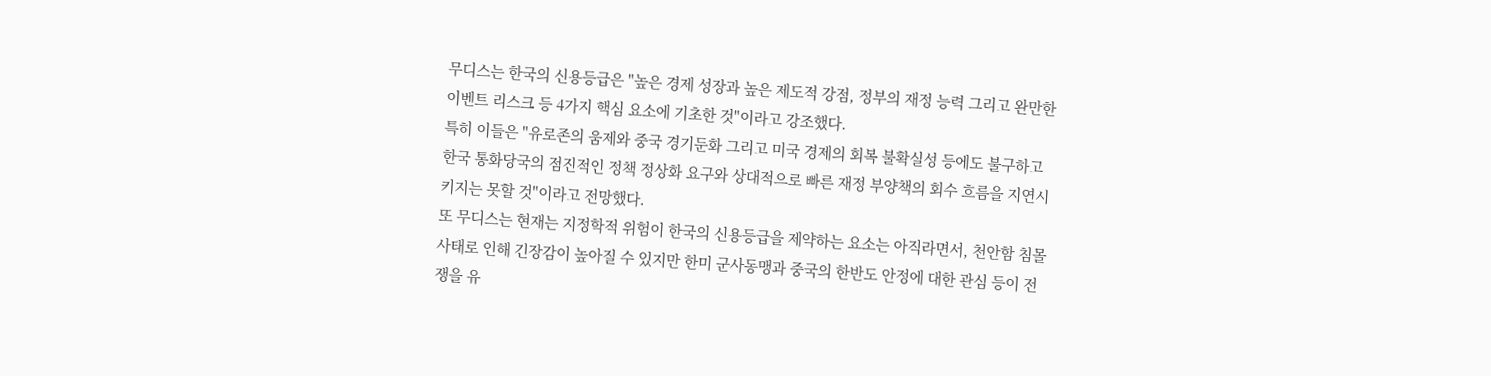무디스는 한국의 신용등급은 "높은 경제 성장과 높은 제도적 강점, 정부의 재정 능력 그리고 완만한 이벤트 리스크 등 4가지 핵심 요소에 기초한 것"이라고 강조했다.
특히 이들은 "유로존의 움제와 중국 경기둔화 그리고 미국 경제의 회복 불확실성 등에도 불구하고 한국 통화당국의 점진적인 정책 정상화 요구와 상대적으로 빠른 재정 부양책의 회수 흐름을 지연시키지는 못할 것"이라고 전망했다.
또 무디스는 현재는 지정학적 위험이 한국의 신용등급을 제약하는 요소는 아직라면서, 천안함 침몰 사태로 인해 긴장감이 높아질 수 있지만 한미 군사동맹과 중국의 한반도 안정에 대한 관심 등이 전쟁을 유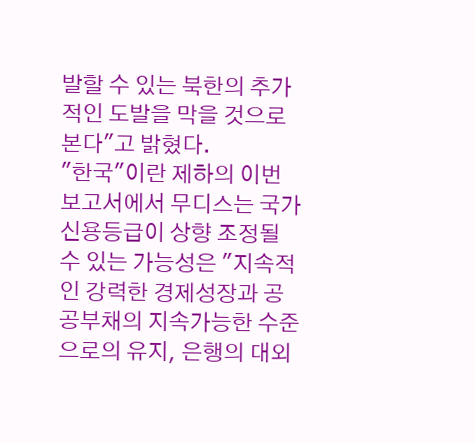발할 수 있는 북한의 추가적인 도발을 막을 것으로 본다"고 밝혔다.
"한국"이란 제하의 이번 보고서에서 무디스는 국가신용등급이 상향 조정될 수 있는 가능성은 "지속적인 강력한 경제성장과 공공부채의 지속가능한 수준으로의 유지, 은행의 대외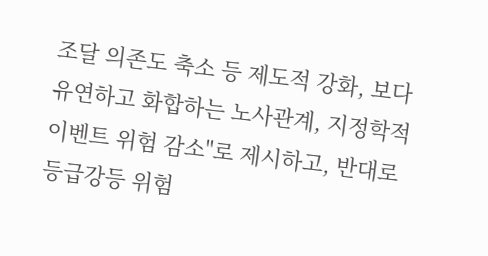조달 의존도 축소 등 제도적 강화, 보다 유연하고 화합하는 노사관계, 지정학적 이벤트 위험 감소"로 제시하고, 반대로 등급강등 위험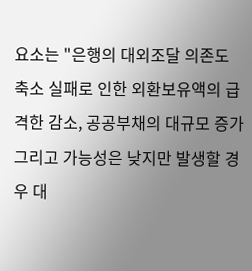요소는 "은행의 대외조달 의존도 축소 실패로 인한 외환보유액의 급격한 감소, 공공부채의 대규모 증가 그리고 가능성은 낮지만 발생할 경우 대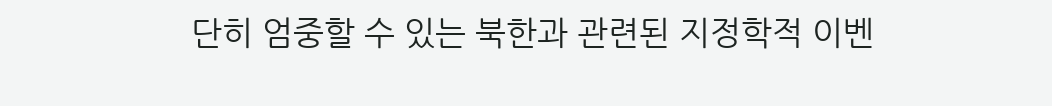단히 엄중할 수 있는 북한과 관련된 지정학적 이벤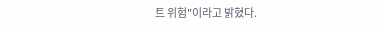트 위험"이라고 밝혔다.